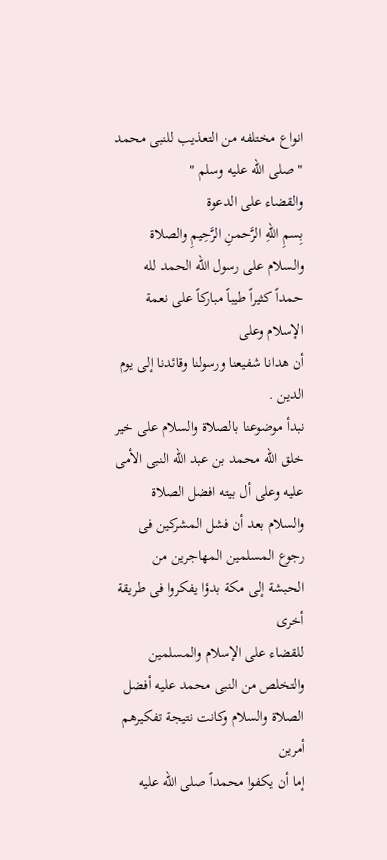انواع مختلفه من التعذيب للنبى محمد " صلى الله عليه وسلم "
والقضاء على الدعوة
بِسمِ اللهِ الرَّحمنِ الرَّحِيمِ والصلاة والسلام على رسول الله الحمد لله حمداً كثيراً طيباً مباركاً على نعمة الإسلام وعلى
أن هدانا شفيعنا ورسولنا وقائدنا إلى يوم الدين .
نبدأ موضوعنا بالصلاة والسلام على خير خلق الله محمد بن عبد الله النبى الأمى عليه وعلى أل بيته افضل الصلاة
والسلام بعد أن فشل المشركين فى رجوع المسلمين المهاجرين من الحبشة إلى مكة بدؤا يفكروا فى طريقة أخرى
للقضاء على الإسلام والمسلمين والتخلص من النبى محمد عليه أفضل الصلاة والسلام وكانت نتيجة تفكيرهم أمرين
إما أن يكفوا محمداً صلى الله عليه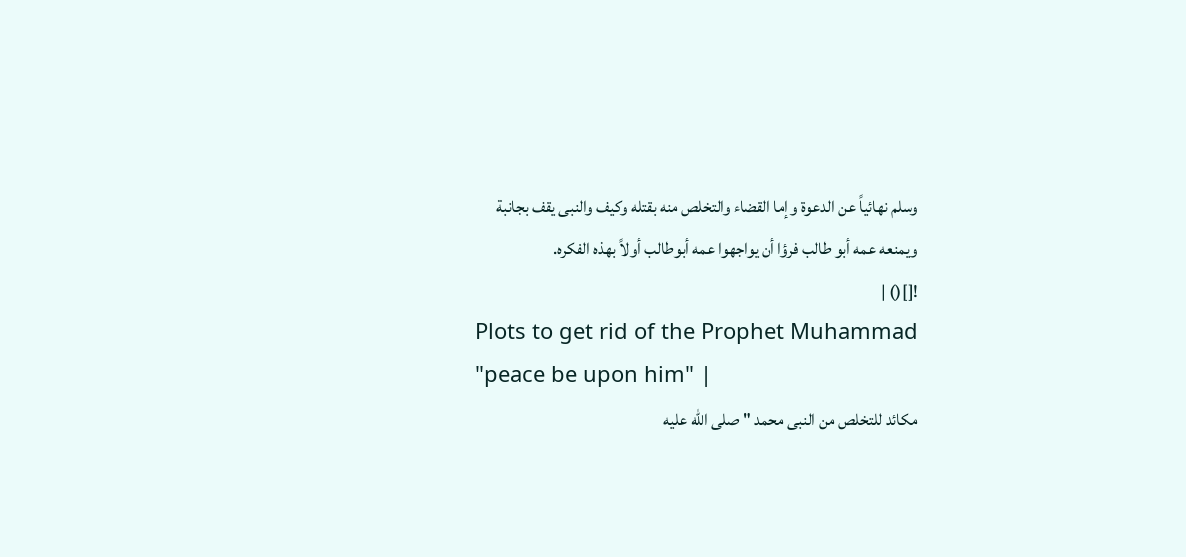وسلم نهائياً عن الدعوة وإما القضاء والتخلص منه بقتله وكيف والنبى يقف بجانبة
ويمنعه عمه أبو طالب فرؤا أن يواجهوا عمه أبوطالب أولاً بهذه الفكره.
![]() |
Plots to get rid of the Prophet Muhammad "peace be upon him" |
مكائد للتخلص من النبى محمد " صلى الله عليه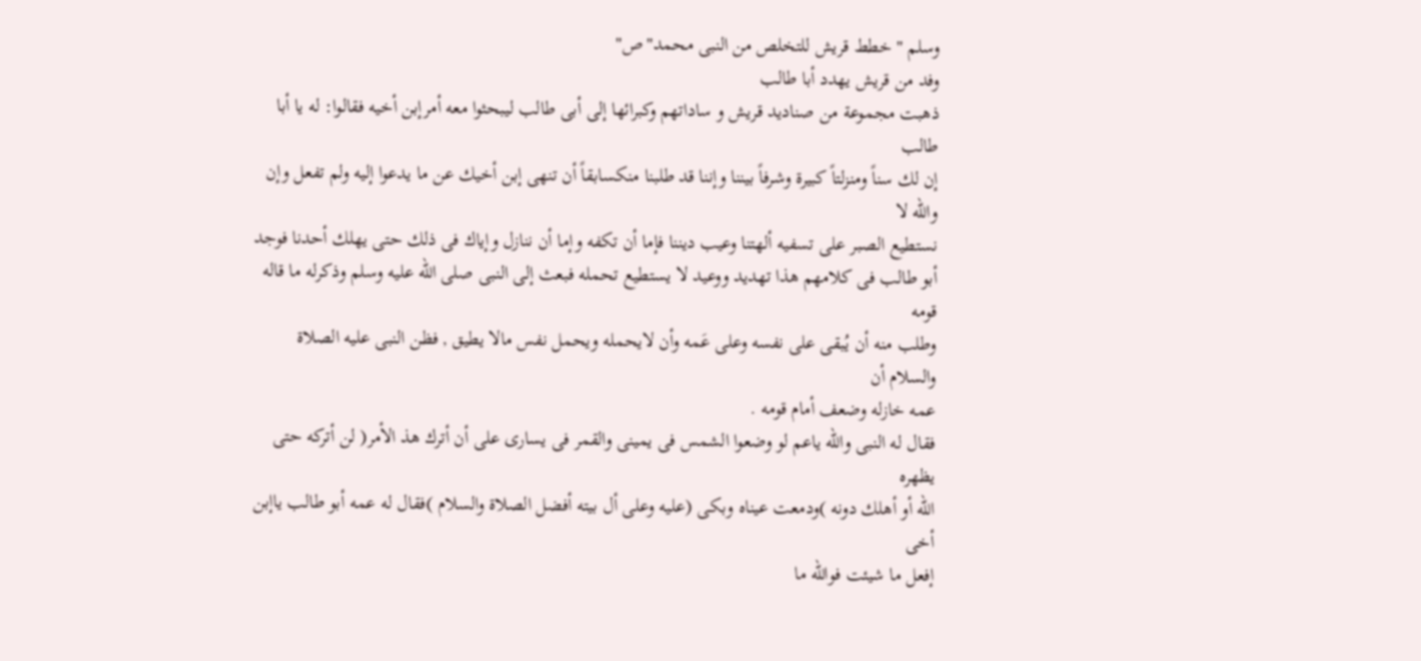وسلم " خطط قريش للتخلص من النبى محمد"ص"
وفد من قريش يهدد أبا طالب
ذهبت مجموعة من صناديد قريش و ساداتهم وكبرائها إلى أبى طالب ليبحثوا معه أمرإبن أخيه فقالوا: له يا أبا طالب
إن لك سناً ومنزلتاً كبيرة وشرفاً بيننا وإننا قد طلبنا منكسابقاً أن تنهى إبن أخيك عن ما يدعوا إليه ولم تفعل وإن والله لا
نستطيع الصبر على تسفيه ألهتنا وعيب ديننا فإما أن تكفه وإما أن ننازل وإياك فى ذلك حتى يهلك أحدنا فوجد
أبو طالب فى كلامهم هذا تهديد ووعيد لا يستطيع تحمله فبعث إلى النبى صلى الله عليه وسلم وذكرله ما قاله قومه
وطلب منه أن يُبقى على نفسه وعلى عَمه وأن لايحمله ويحمل نفس مالا يطيق , فظن النبى عليه الصلاة والسلام أن
عمه خازله وضعف أمام قومه .
فقال له النبى والله ياعم لو وضعوا الشمس فى يمينى والقمر فى يسارى على أن أترك هذ الأمر( لن أتركه حتى يظهره
الله أو أهلك دونه )ودمعت عيناه وبكى (عليه وعلى أل بيته أفضل الصلاة والسلام )فقال له عمه أبو طالب ياإبن أخى
إفعل ما شيئت فوالله ما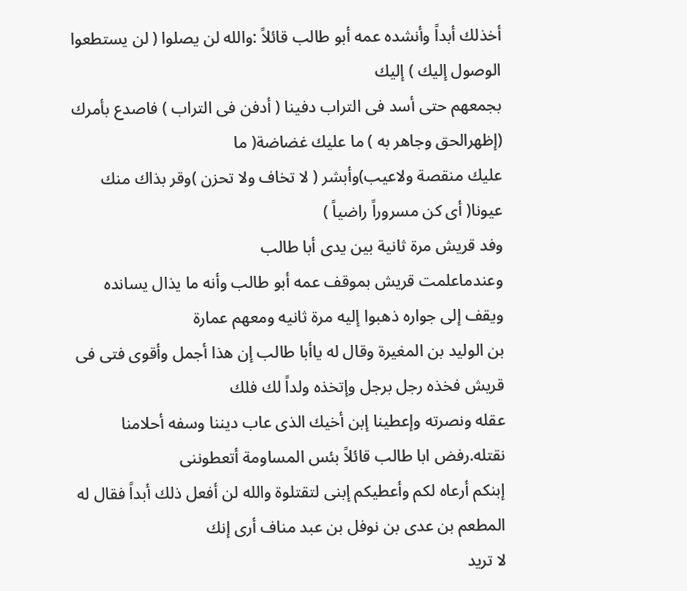أخذلك أبداً وأنشده عمه أبو طالب قائلاً :والله لن يصلوا ( لن يستطعوا الوصول إليك ) إليك
بجمعهم حتى أسد فى التراب دفينا ( أدفن فى التراب ) فاصدع بأمرك (إظهرالحق وجاهر به ) ما عليك غضاضة( ما
عليك منقصة ولاعيب)وأبشر ( لا تخاف ولا تحزن )وقر بذاك منك عيونا( أى كن مسروراً راضياً )
وفد قريش مرة ثانية بين يدى أبا طالب
وعندماعلمت قريش بموقف عمه أبو طالب وأنه ما يذال يسانده ويقف إلى جواره ذهبوا إليه مرة ثانيه ومعهم عمارة
بن الوليد بن المغيرة وقال له ياأبا طالب إن هذا أجمل وأقوى فتى فى قريش فخذه رجل برجل وإتخذه ولداً لك فلك
عقله ونصرته وإعطينا إبن أخيك الذى عاب ديننا وسفه أحلامنا نقتله.رفض ابا طالب قائلاً بئس المساومة أتعطوننى
إبنكم أرعاه لكم وأعطيكم إبنى لتقتلوة والله لن أفعل ذلك أبداً فقال له المطعم بن عدى بن نوفل بن عبد مناف أرى إنك
لا تريد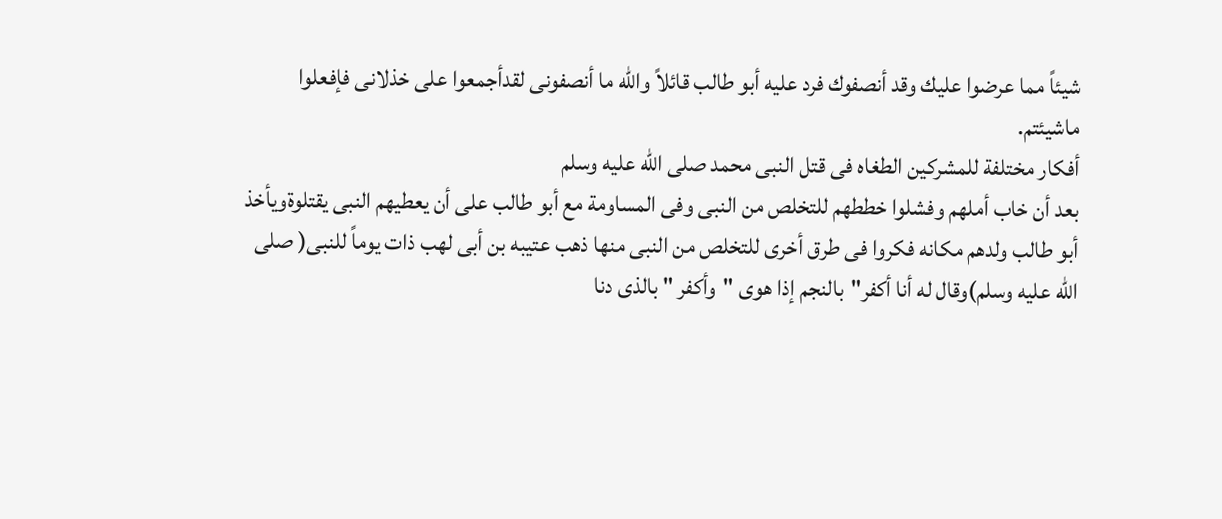شيئاً مما عرضوا عليك وقد أنصفوك فرد عليه أبو طالب قائلاً والله ما أنصفونى لقدأجمعوا على خذلانى فإفعلوا
ماشيئتم.
أفكار مختلفة للمشركين الطغاه فى قتل النبى محمد صلى الله عليه وسلم
بعد أن خاب أملهم وفشلوا خططهم للتخلص من النبى وفى المساومة مع أبو طالب على أن يعطيهم النبى يقتلوةويأخذ
أبو طالب ولدهم مكانه فكروا فى طرق أخرى للتخلص من النبى منها ذهب عتيبه بن أبى لهب ذات يوماً للنبى( صلى
الله عليه وسلم)وقال له أنا أكفر"بالنجم إذا هوى "وأكفر " بالذى دنا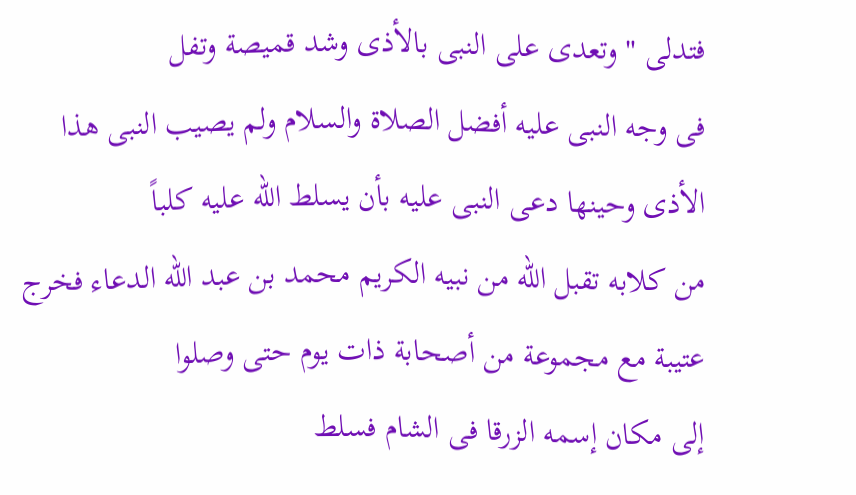فتدلى " وتعدى على النبى بالأذى وشد قميصة وتفل
فى وجه النبى عليه أفضل الصلاة والسلام ولم يصيب النبى هذا الأذى وحينها دعى النبى عليه بأن يسلط الله عليه كلباً
من كلابه تقبل الله من نبيه الكريم محمد بن عبد الله الدعاء فخرج عتيبة مع مجموعة من أصحابة ذات يوم حتى وصلوا
إلى مكان إسمه الزرقا فى الشام فسلط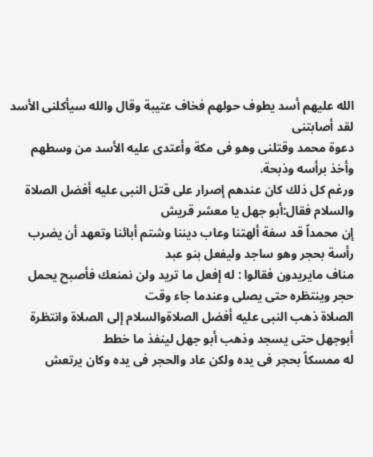الله عليهم أسد يطوف حولهم فخاف عتيبة وقال والله سيأكلنى الأسد لقد أصابتنى
دعوة محمد وقتلنى وهو فى مكة وأعتدى عليه الأسد من وسطهم وأخذ برأسه وذبحة.
ورغم كل ذلك كان عندهم إصرار على قتل النبى عليه أفضل الصلاة والسلام فقال:أبو جهل يا معشر قريش
إن محمداً قد سفة ألهتنا وعاب ديننا وشتم أبائنا وتعهد أن يضرب رأسة بحجر وهو ساجد وليفعل بنو عبد
مناف مايريدون فقالوا : له إفعل ما تريد ولن نمنعك فأصبح يحمل حجر وينتظره حتى يصلى وعندما جاء وقت
الصلاة ذهب النبى عليه أفضل الصلاةوالسلام إلى الصلاة وانتظرة أبوجهل حتى يسجد وذهب أبو جهل لينفذ ما خطط
له ممسكاً بحجر فى يده ولكن عاد والحجر فى يده وكان يرتعش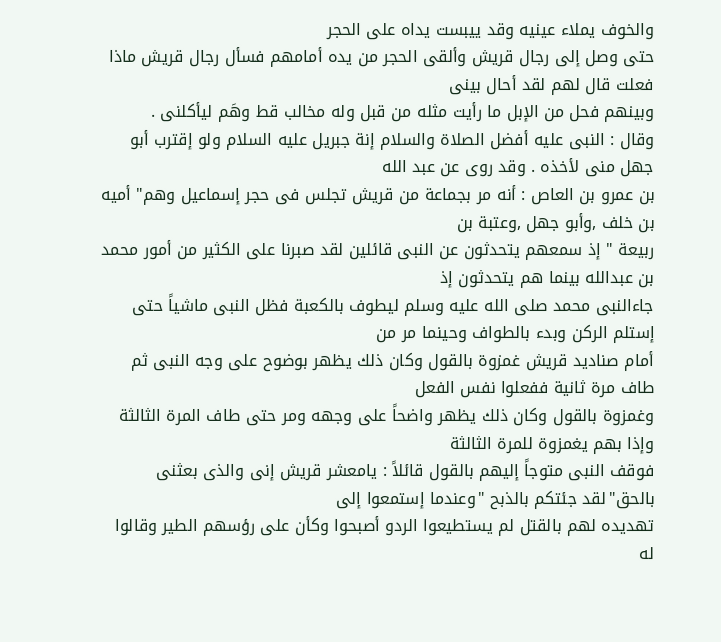والخوف يملاء عينيه وقد ييبست يداه على الحجر
حتى وصل إلى رجال قريش وألقى الحجر من يده أمامهم فسأل رجال قريش ماذا فعلت قال لهم لقد أحال بينى
وبينهم فحل من الإبل ما رأيت مثله من قبل وله مخالب قط وهَم ليأكلنى .
وقال : النبى عليه أفضل الصلاة والسلام إنة جبريل عليه السلام ولو إقترب أبو جهل منى لأخذه . وقد روى عن عبد الله
بن عمرو بن العاص : أنه مر بجماعة من قريش تجلس فى حجر إسماعيل وهم" أميه بن خلف ,وأبو جهل ,وعتبة بن
ربيعة " إذ سمعهم يتحدثون عن النبى قائلين لقد صبرنا على الكثير من أمور محمد بن عبدالله بينما هم يتحدثون إذ
جاءالنبى محمد صلى الله عليه وسلم ليطوف بالكعبة فظل النبى ماشياً حتى إستلم الركن وبدء بالطواف وحينما مر من
أمام صناديد قريش غمزوة بالقول وكان ذلك يظهر بوضوح على وجه النبى ثم طاف مرة ثانية ففعلوا نفس الفعل
وغمزوة بالقول وكان ذلك يظهر واضحاً على وجهه ومر حتى طاف المرة الثالثة وإذا بهم يغمزوة للمرة الثالثة
فوقف النبى متوجاً إليهم بالقول قائلاً : يامعشر قريش إنى والذى بعثنى بالحق"لقد جئتكم بالذبح "وعندما إستمعوا إلى
تهديده لهم بالقتل لم يستطيعوا الردو أصبحوا وكأن على رؤسهم الطير وقالوا له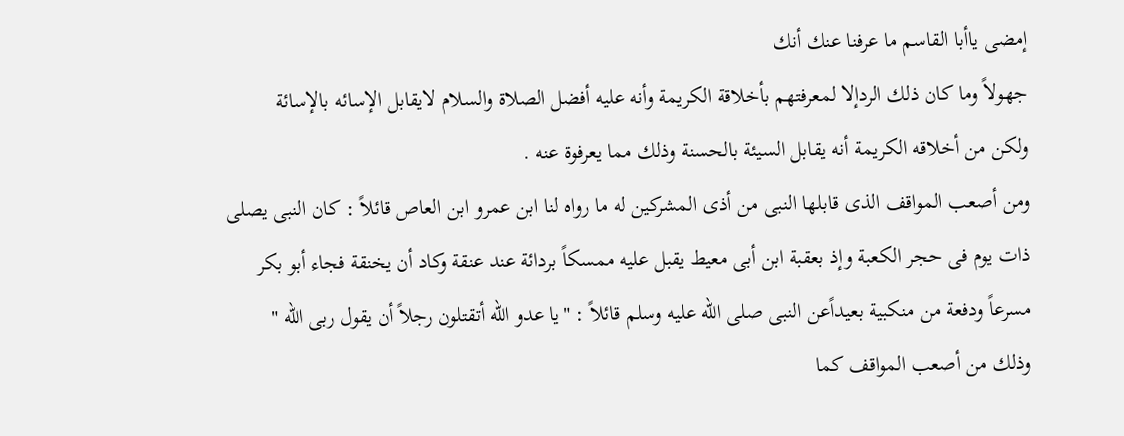إمضى ياأبا القاسم ما عرفنا عنك أنك
جهولاً وما كان ذلك الردإلا لمعرفتهم بأخلاقة الكريمة وأنه عليه أفضل الصلاة والسلام لايقابل الإسائه بالإسائة
ولكن من أخلاقه الكريمة أنه يقابل السيئة بالحسنة وذلك مما يعرفوة عنه .
ومن أصعب المواقف الذى قابلها النبى من أذى المشركين له ما رواه لنا ابن عمرو ابن العاص قائلاً : كان النبى يصلى
ذات يوم فى حجر الكعبة وإذ بعقبة ابن أبى معيط يقبل عليه ممسكاً بردائة عند عنقة وكاد أن يخنقة فجاء أبو بكر
مسرعاً ودفعة من منكبية بعيداًعن النبى صلى الله عليه وسلم قائلاً : "يا عدو الله أتقتلون رجلاً أن يقول ربى الله "
وذلك من أصعب المواقف كما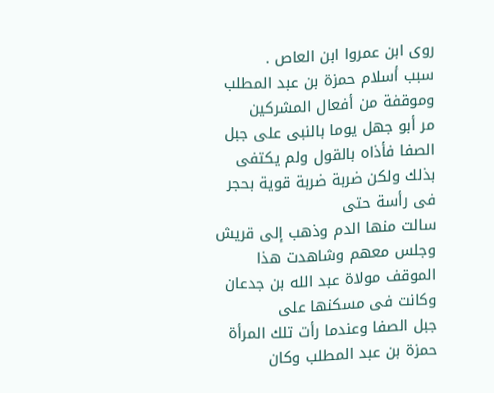روى ابن عمروا ابن العاص .
سبب أسلام حمزة بن عبد المطلب وموقفة من أفعال المشركين
مر أبو جهل يوما بالنبى على جبل الصفا فأذاه بالقول ولم يكتفى بذلك ولكن ضربة ضربة قوية بحجر فى رأسة حتى
سالت منها الدم وذهب إلى قريش وجلس معهم وشاهدت هذا الموقف مولاة عبد الله بن جدعان وكانت فى مسكنها على
جبل الصفا وعندما رأت تلك المرأة حمزة بن عبد المطلب وكان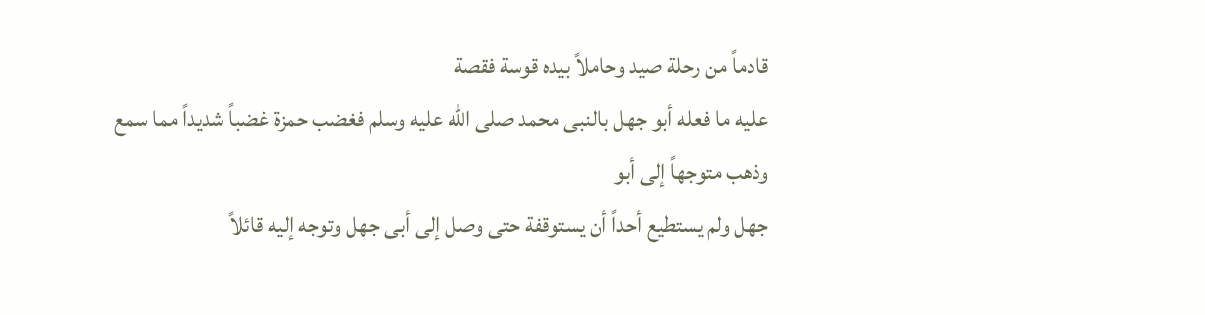قادماً من رحلة صيد وحاملاً بيده قوسة فقصة
عليه ما فعله أبو جهل بالنبى محمد صلى الله عليه وسلم فغضب حمزة غضباً شديداً مما سمع وذهب متوجهاً إلى أبو
جهل ولم يستطيع أحداً أن يستوقفة حتى وصل إلى أبى جهل وتوجه إليه قائلاً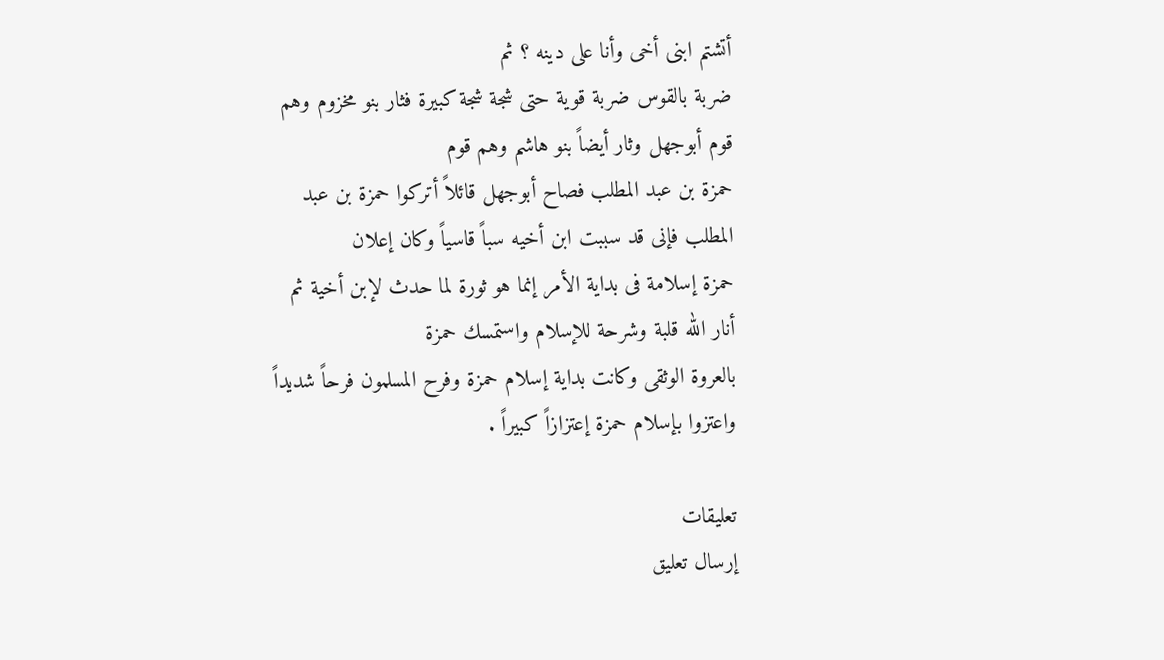أتشتم ابنى أخى وأنا على دينه ؟ ثم
ضربة بالقوس ضربة قوية حتى شجة شجة كبيرة فثار بنو مخزوم وهم قوم أبوجهل وثار أيضاً بنو هاشم وهم قوم
حمزة بن عبد المطلب فصاح أبوجهل قائلاً أتركوا حمزة بن عبد المطلب فإنى قد سببت ابن أخيه سباً قاسياً وكان إعلان
حمزة إسلامة فى بداية الأمر إنما هو ثورة لما حدث لإبن أخية ثم أنار الله قلبة وشرحة للإسلام واستمسك حمزة
بالعروة الوثقى وكانت بداية إسلام حمزة وفرح المسلمون فرحاً شديداً واعتزوا بإسلام حمزة إعتزازاً كبيراً .

تعليقات
إرسال تعليق